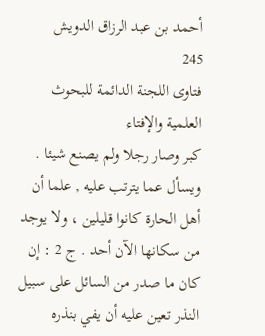أحمد بن عبد الرزاق الدويش
245
فتاوى اللجنة الدائمة للبحوث العلمية والإفتاء
كبر وصار رجلا ولم يصنع شيئا . ويسأل عما يترتب عليه , علما أن أهل الحارة كانوا قليلين ، ولا يوجد من سكانها الآن أحد . ج 2 : إن كان ما صدر من السائل على سبيل النذر تعين عليه أن يفي بنذره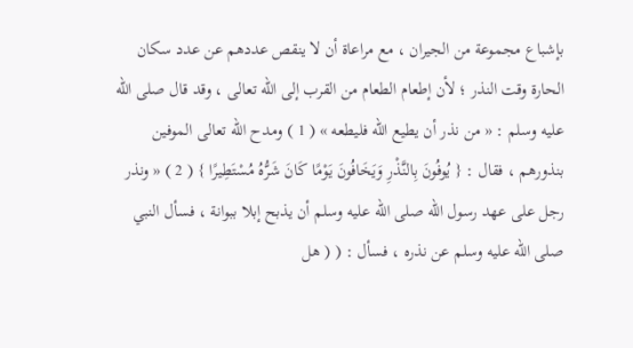بإشباع مجموعة من الجيران ، مع مراعاة أن لا ينقص عددهم عن عدد سكان الحارة وقت النذر ؛ لأن إطعام الطعام من القرب إلى الله تعالى ، وقد قال صلى الله عليه وسلم : « من نذر أن يطيع الله فليطعه » ( 1 ) ومدح الله تعالى الموفين بنذورهم ، فقال : { يُوفُونَ بِالنَّذْرِ وَيَخَافُونَ يَوْمًا كَانَ شَرُّهُ مُسْتَطِيرًا } ( 2 ) « ونذر رجل على عهد رسول الله صلى الله عليه وسلم أن يذبح إبلا ببوانة ، فسأل النبي صلى الله عليه وسلم عن نذره ، فسأل : ( ( هل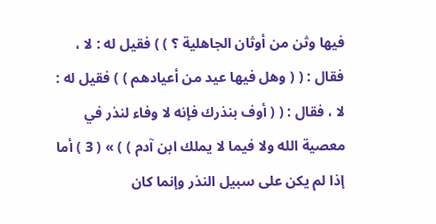فيها وثن من أوثان الجاهلية ؟ ) ) فقيل له : لا ، فقال : ( ( وهل فيها عيد من أعيادهم ) ) فقيل له : لا ، فقال : ( ( أوف بنذرك فإنه لا وفاء لنذر في معصية الله ولا فيما لا يملك ابن آدم ) ) » ( 3 ) أما إذا لم يكن على سبيل النذر وإنما كان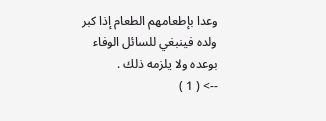وعدا بإطعامهم الطعام إذا كبر ولده فينبغي للسائل الوفاء بوعده ولا يلزمه ذلك .
--> ( 1 )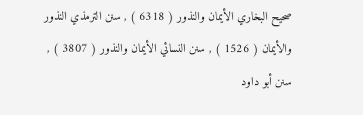صحيح البخاري الأيمان والنذور ( 6318 ) , سنن الترمذي النذور والأيمان ( 1526 ) , سنن النسائي الأيمان والنذور ( 3807 ) , سنن أبو داود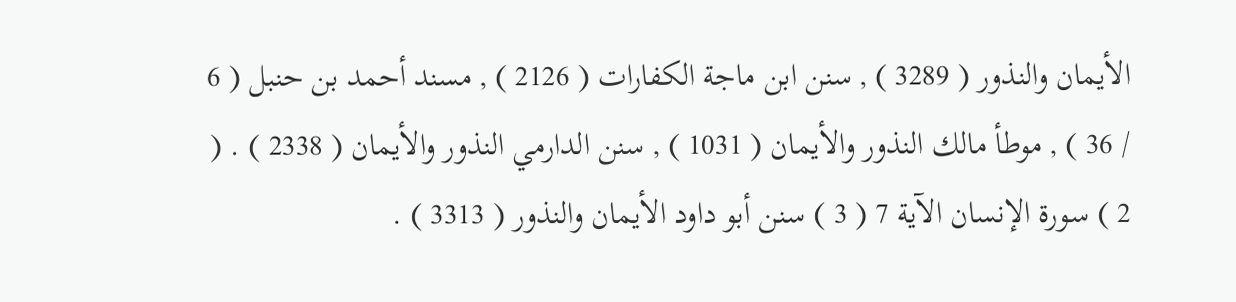الأيمان والنذور ( 3289 ) , سنن ابن ماجة الكفارات ( 2126 ) , مسند أحمد بن حنبل ( 6 / 36 ) , موطأ مالك النذور والأيمان ( 1031 ) , سنن الدارمي النذور والأيمان ( 2338 ) . ( 2 ) سورة الإنسان الآية 7 ( 3 ) سنن أبو داود الأيمان والنذور ( 3313 ) .